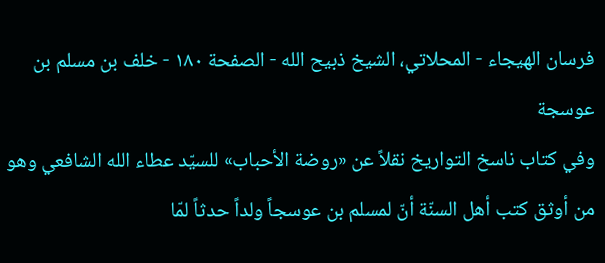فرسان الهيجاء - المحلاتي، الشيخ ذبيح الله - الصفحة ١٨٠ - خلف بن مسلم بن عوسجة
وفي كتاب ناسخ التواريخ نقلاً عن «روضة الأحباب» للسيّد عطاء الله الشافعي وهو من أوثق كتب أهل السنّة أنّ لمسلم بن عوسجاً ولداً حدثاً لمّا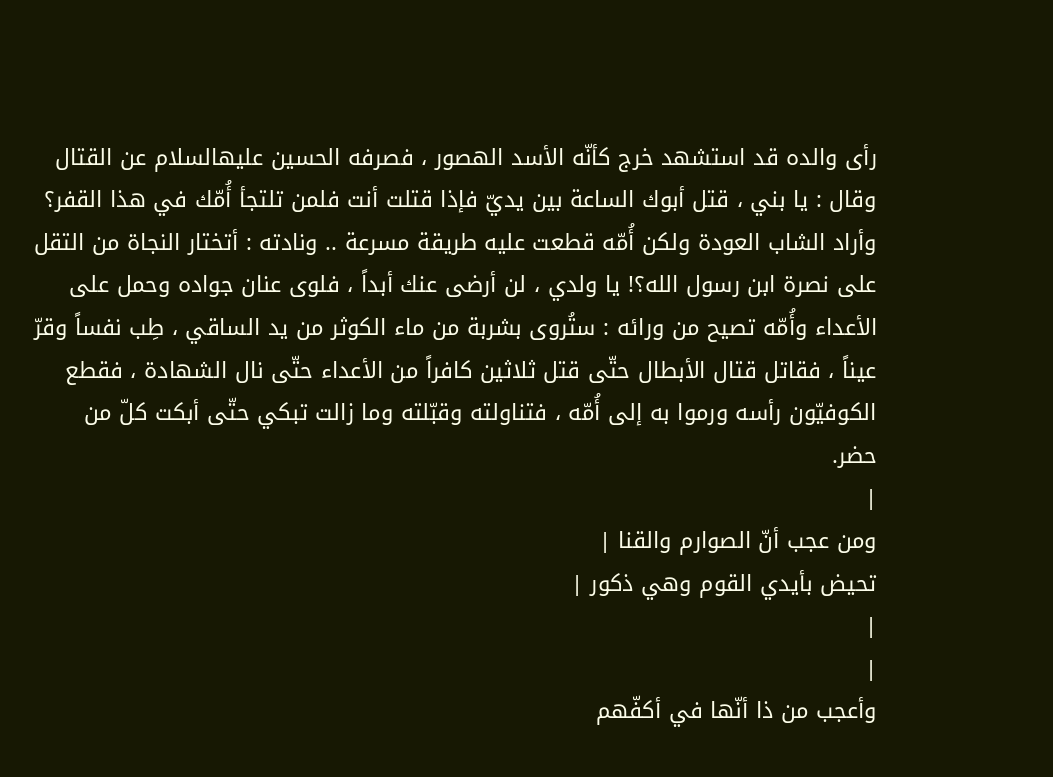رأى والده قد استشهد خرج كأنّه الأسد الهصور ، فصرفه الحسين عليهالسلام عن القتال وقال : يا بني ، قتل أبوك الساعة بين يديّ فإذا قتلت أنت فلمن تلتجأ أُمّك في هذا القفر؟ وأراد الشاب العودة ولكن أُمّه قطعت عليه طريقة مسرعة .. ونادته : أتختار النجاة من التقل على نصرة ابن رسول الله؟! يا ولدي ، لن أرضى عنك أبداً ، فلوى عنان جواده وحمل على الأعداء وأُمّه تصيح من ورائه : ستُروى بشربة من ماء الكوثر من يد الساقي ، طِب نفساً وقرّ عيناً ، فقاتل قتال الأبطال حتّى قتل ثلاثين كافراً من الأعداء حتّى نال الشهادة ، فقطع الكوفيّون رأسه ورموا به إلى أُمّه ، فتناولته وقبّلته وما زالت تبكي حتّى أبكت كلّ من حضر.
|
ومن عجب أنّ الصوارم والقنا |
تحيض بأيدي القوم وهي ذكور |
|
|
وأعجب من ذا أنّها في أكفّهم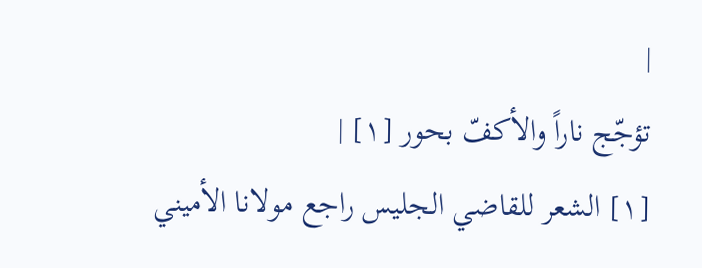|
تؤجّج ناراً والأكفّ بحور [١] |
[١] الشعر للقاضي الجليس راجع مولانا الأميني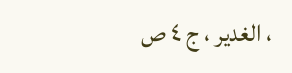، الغدير ، ج ٤ ص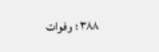٣٨٨ ؛ وفوات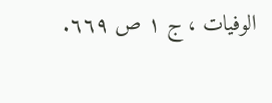الوفيات ، ج ١ ص ٦٦٩.